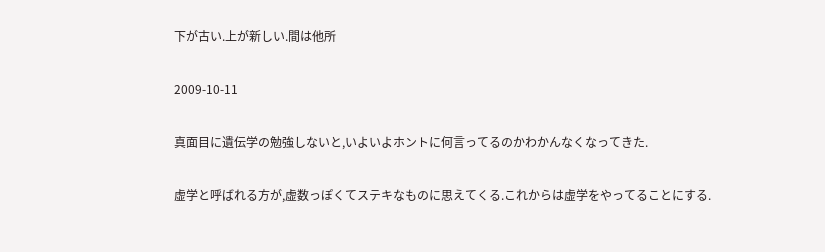下が古い.上が新しい.間は他所

2009-10-11

真面目に遺伝学の勉強しないと,いよいよホントに何言ってるのかわかんなくなってきた.

虚学と呼ばれる方が,虚数っぽくてステキなものに思えてくる.これからは虚学をやってることにする.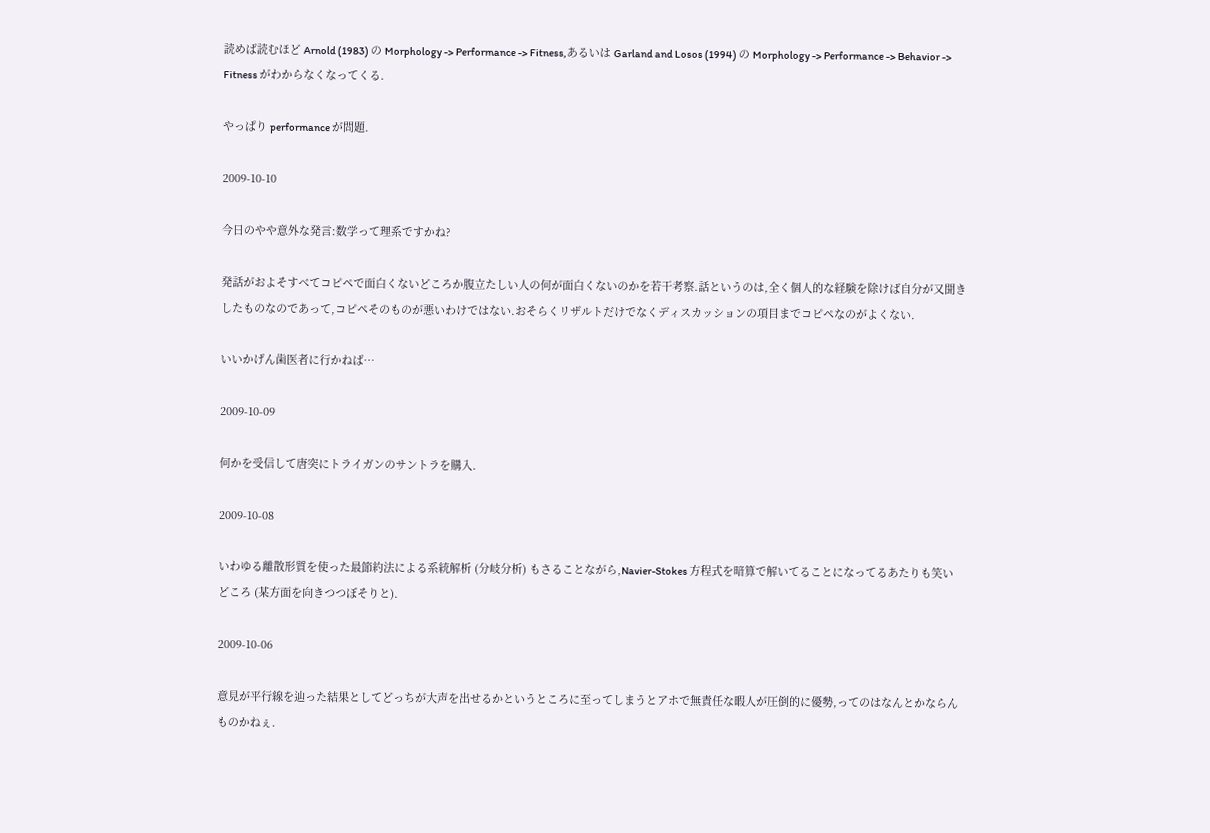読めば読むほど Arnold (1983) の Morphology -> Performance -> Fitness,あるいは Garland and Losos (1994) の Morphology -> Performance -> Behavior -> Fitness がわからなくなってくる.

やっぱり performance が問題.

2009-10-10

今日のやや意外な発言:数学って理系ですかね?

発話がおよそすべてコピペで面白くないどころか腹立たしい人の何が面白くないのかを若干考察.話というのは,全く個人的な経験を除けば自分が又聞きしたものなのであって,コピペそのものが悪いわけではない.おそらくリザルトだけでなくディスカッションの項目までコピペなのがよくない.

いいかげん歯医者に行かねば…

2009-10-09

何かを受信して唐突にトライガンのサントラを購入.

2009-10-08

いわゆる離散形質を使った最節約法による系統解析 (分岐分析) もさることながら,Navier-Stokes 方程式を暗算で解いてることになってるあたりも笑いどころ (某方面を向きつつぼそりと).

2009-10-06

意見が平行線を辿った結果としてどっちが大声を出せるかというところに至ってしまうとアホで無責任な暇人が圧倒的に優勢,ってのはなんとかならんものかねぇ.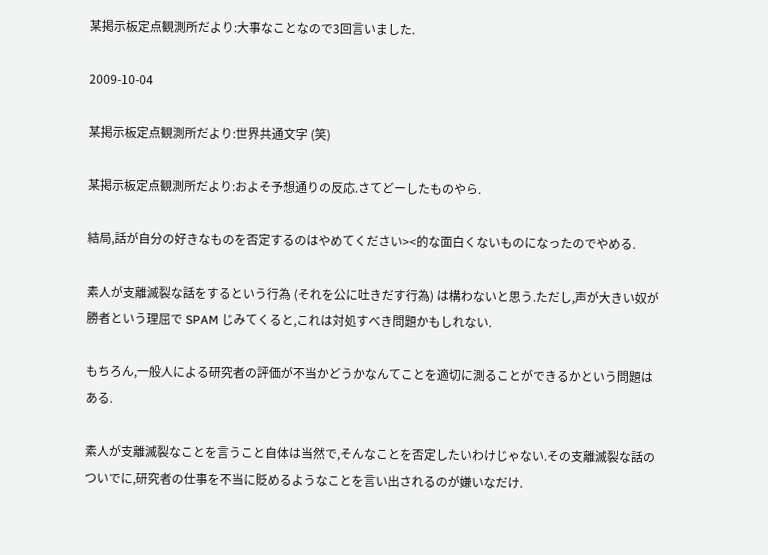某掲示板定点観測所だより:大事なことなので3回言いました.

2009-10-04

某掲示板定点観測所だより:世界共通文字 (笑)

某掲示板定点観測所だより:およそ予想通りの反応.さてどーしたものやら.

結局,話が自分の好きなものを否定するのはやめてください><的な面白くないものになったのでやめる.

素人が支離滅裂な話をするという行為 (それを公に吐きだす行為) は構わないと思う.ただし,声が大きい奴が勝者という理屈で SPAM じみてくると,これは対処すべき問題かもしれない.

もちろん,一般人による研究者の評価が不当かどうかなんてことを適切に測ることができるかという問題はある.

素人が支離滅裂なことを言うこと自体は当然で,そんなことを否定したいわけじゃない.その支離滅裂な話のついでに,研究者の仕事を不当に貶めるようなことを言い出されるのが嫌いなだけ.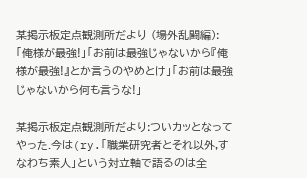某掲示板定点観測所だより (場外乱闘編):「俺様が最強!」「お前は最強じゃないから『俺様が最強!』とか言うのやめとけ」「お前は最強じゃないから何も言うな!」

某掲示板定点観測所だより:ついカッとなってやった.今は(ry.「職業研究者とそれ以外,すなわち素人」という対立軸で語るのは全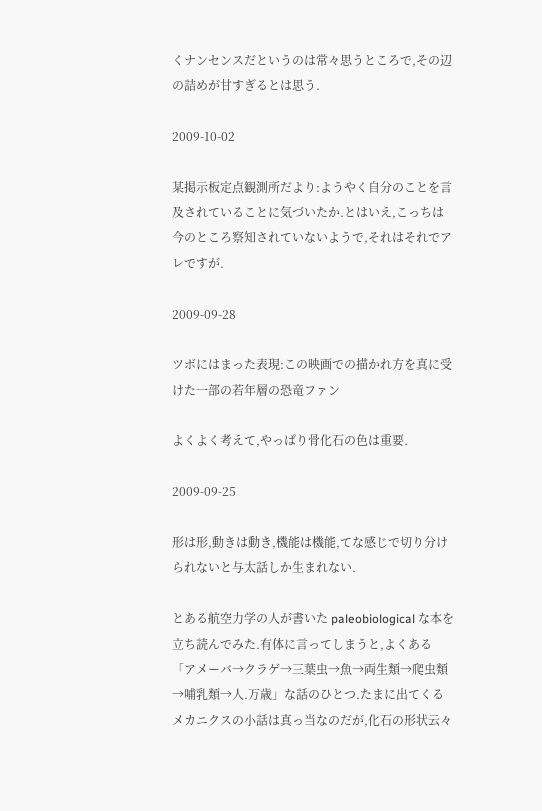くナンセンスだというのは常々思うところで,その辺の詰めが甘すぎるとは思う.

2009-10-02

某掲示板定点観測所だより:ようやく自分のことを言及されていることに気づいたか.とはいえ,こっちは今のところ察知されていないようで,それはそれでアレですが.

2009-09-28

ツボにはまった表現:この映画での描かれ方を真に受けた一部の若年層の恐竜ファン

よくよく考えて,やっぱり骨化石の色は重要.

2009-09-25

形は形,動きは動き,機能は機能,てな感じで切り分けられないと与太話しか生まれない.

とある航空力学の人が書いた paleobiological な本を立ち読んでみた.有体に言ってしまうと,よくある「アメーバ→クラゲ→三葉虫→魚→両生類→爬虫類→哺乳類→人.万歳」な話のひとつ.たまに出てくるメカニクスの小話は真っ当なのだが,化石の形状云々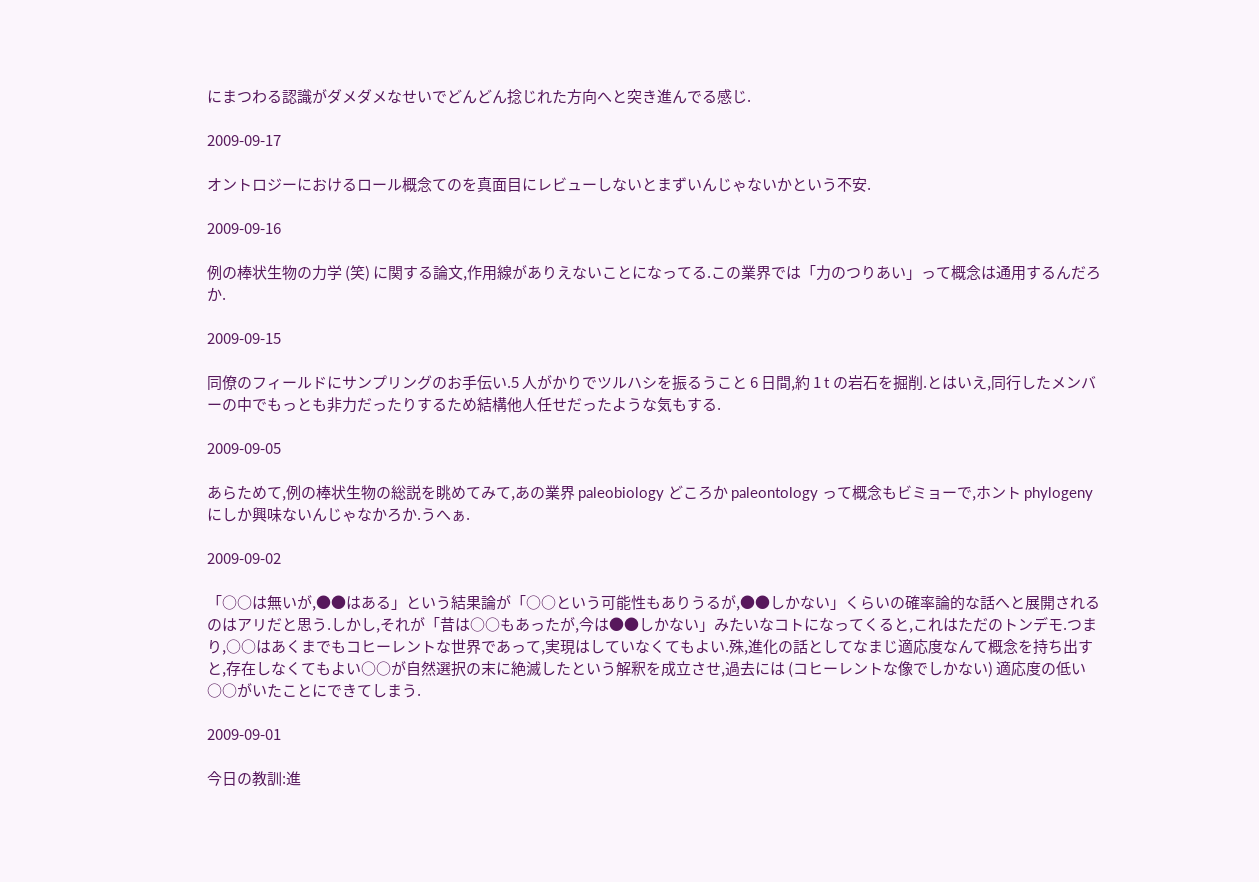にまつわる認識がダメダメなせいでどんどん捻じれた方向へと突き進んでる感じ.

2009-09-17

オントロジーにおけるロール概念てのを真面目にレビューしないとまずいんじゃないかという不安.

2009-09-16

例の棒状生物の力学 (笑) に関する論文,作用線がありえないことになってる.この業界では「力のつりあい」って概念は通用するんだろか.

2009-09-15

同僚のフィールドにサンプリングのお手伝い.5 人がかりでツルハシを振るうこと 6 日間,約 1 t の岩石を掘削.とはいえ,同行したメンバーの中でもっとも非力だったりするため結構他人任せだったような気もする.

2009-09-05

あらためて,例の棒状生物の総説を眺めてみて,あの業界 paleobiology どころか paleontology って概念もビミョーで,ホント phylogeny にしか興味ないんじゃなかろか.うへぁ.

2009-09-02

「○○は無いが,●●はある」という結果論が「○○という可能性もありうるが,●●しかない」くらいの確率論的な話へと展開されるのはアリだと思う.しかし,それが「昔は○○もあったが,今は●●しかない」みたいなコトになってくると,これはただのトンデモ.つまり,○○はあくまでもコヒーレントな世界であって,実現はしていなくてもよい.殊,進化の話としてなまじ適応度なんて概念を持ち出すと,存在しなくてもよい○○が自然選択の末に絶滅したという解釈を成立させ,過去には (コヒーレントな像でしかない) 適応度の低い○○がいたことにできてしまう.

2009-09-01

今日の教訓:進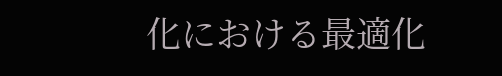化における最適化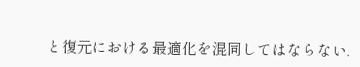と復元における最適化を混同してはならない.